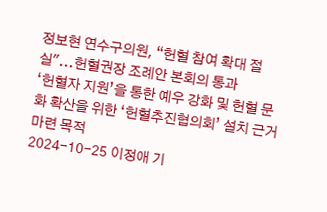정보현 연수구의원, “헌혈 참여 확대 절실"...헌혈권장 조례안 본회의 통과
‘헌혈자 지원’을 통한 예우 강화 및 헌혈 문화 확산을 위한 ‘헌혈추진협의회’ 설치 근거 마련 목적
2024-10-25 이정애 기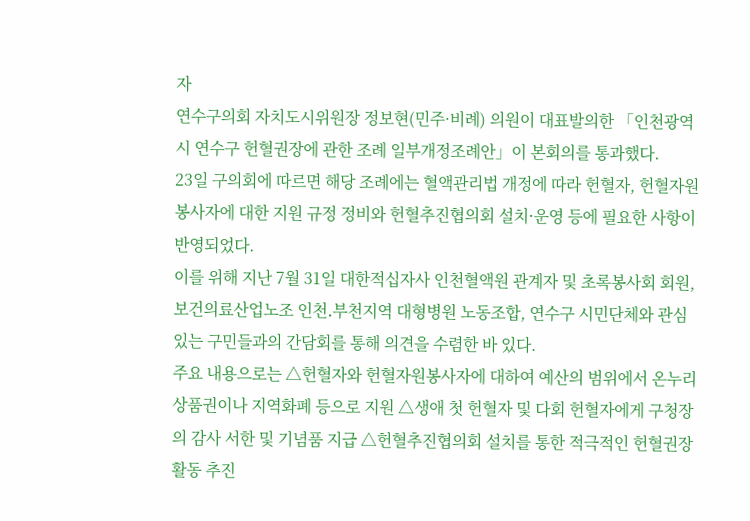자
연수구의회 자치도시위원장 정보현(민주·비례) 의원이 대표발의한 「인천광역시 연수구 헌혈권장에 관한 조례 일부개정조례안」이 본회의를 통과했다.
23일 구의회에 따르면 해당 조례에는 혈액관리법 개정에 따라 헌혈자, 헌혈자원봉사자에 대한 지원 규정 정비와 헌혈추진협의회 설치⋅운영 등에 필요한 사항이 반영되었다.
이를 위해 지난 7월 31일 대한적십자사 인천혈액원 관계자 및 초록봉사회 회원, 보건의료산업노조 인천․부천지역 대형병원 노동조합, 연수구 시민단체와 관심있는 구민들과의 간담회를 통해 의견을 수렴한 바 있다.
주요 내용으로는 △헌혈자와 헌혈자원봉사자에 대하여 예산의 범위에서 온누리상품권이나 지역화폐 등으로 지원 △생애 첫 헌혈자 및 다회 헌혈자에게 구청장의 감사 서한 및 기념품 지급 △헌혈추진협의회 설치를 통한 적극적인 헌혈권장활동 추진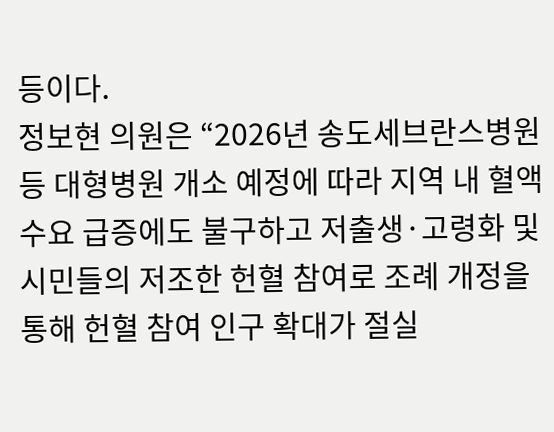등이다.
정보현 의원은 “2026년 송도세브란스병원 등 대형병원 개소 예정에 따라 지역 내 혈액 수요 급증에도 불구하고 저출생·고령화 및 시민들의 저조한 헌혈 참여로 조례 개정을 통해 헌혈 참여 인구 확대가 절실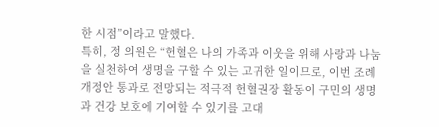한 시점”이라고 말했다.
특히, 정 의원은 “헌혈은 나의 가족과 이웃을 위해 사랑과 나눔을 실천하여 생명을 구할 수 있는 고귀한 일이므로, 이번 조례개정안 통과로 전망되는 적극적 헌혈권장 활동이 구민의 생명과 건강 보호에 기여할 수 있기를 고대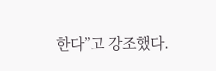한다”고 강조했다.